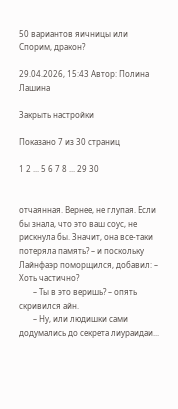50 вариантов яичницы или Спорим, дракон?

29.04.2026, 15:43 Автор: Полина Лашина

Закрыть настройки

Показано 7 из 30 страниц

1 2 ... 5 6 7 8 ... 29 30


отчаянная. Вернее, не глупая. Если бы знала, что это ваш соус, не рискнула бы. Значит, она все-таки потеряла память? – и поскольку Лайнфаэр поморщился, добавил: – Хоть частично?
       – Ты в это веришь? – опять скривился айн.
       – Ну, или людишки сами додумались до секрета лиураидаи...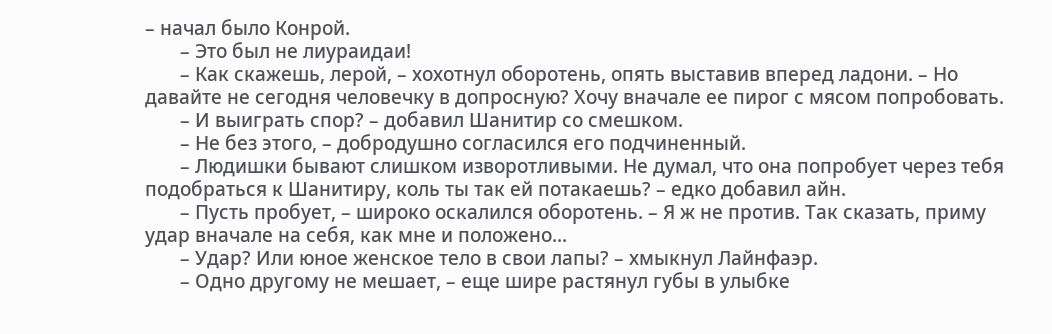– начал было Конрой.
       – Это был не лиураидаи!
       – Как скажешь, лерой, – хохотнул оборотень, опять выставив вперед ладони. – Но давайте не сегодня человечку в допросную? Хочу вначале ее пирог с мясом попробовать.
       – И выиграть спор? – добавил Шанитир со смешком.
       – Не без этого, – добродушно согласился его подчиненный.
       – Людишки бывают слишком изворотливыми. Не думал, что она попробует через тебя подобраться к Шанитиру, коль ты так ей потакаешь? – едко добавил айн.
       – Пусть пробует, – широко оскалился оборотень. – Я ж не против. Так сказать, приму удар вначале на себя, как мне и положено...
       – Удар? Или юное женское тело в свои лапы? – хмыкнул Лайнфаэр.
       – Одно другому не мешает, – еще шире растянул губы в улыбке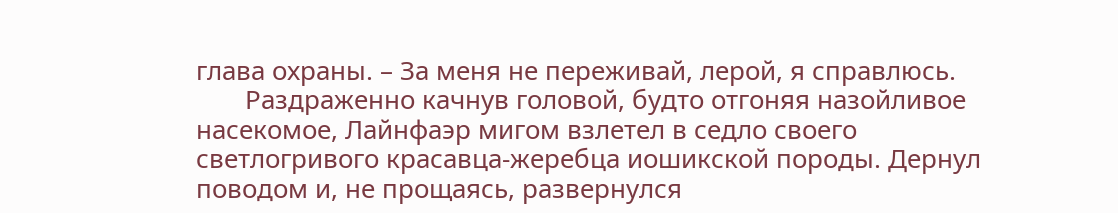глава охраны. – За меня не переживай, лерой, я справлюсь.
       Раздраженно качнув головой, будто отгоняя назойливое насекомое, Лайнфаэр мигом взлетел в седло своего светлогривого красавца-жеребца иошикской породы. Дернул поводом и, не прощаясь, развернулся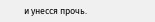и унесся прочь.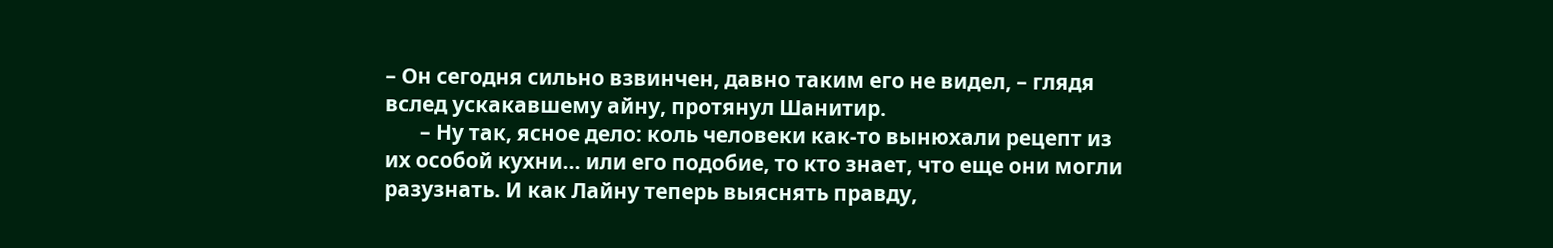– Он сегодня сильно взвинчен, давно таким его не видел, – глядя вслед ускакавшему айну, протянул Шанитир.
       – Ну так, ясное дело: коль человеки как-то вынюхали рецепт из их особой кухни... или его подобие, то кто знает, что еще они могли разузнать. И как Лайну теперь выяснять правду,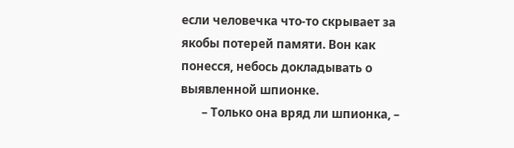если человечка что-то скрывает за якобы потерей памяти. Вон как понесся, небось докладывать о выявленной шпионке.
       – Только она вряд ли шпионка, –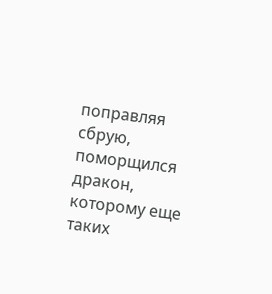поправляя сбрую, поморщился дракон, которому еще таких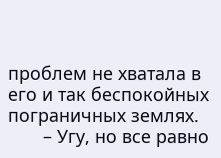проблем не хватала в его и так беспокойных пограничных землях.
       – Угу, но все равно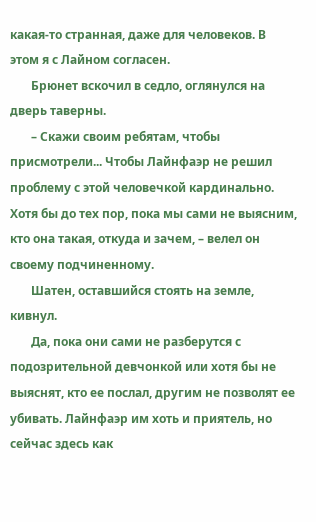какая-то странная, даже для человеков. В этом я с Лайном согласен.
       Брюнет вскочил в седло, оглянулся на дверь таверны.
       – Скажи своим ребятам, чтобы присмотрели... Чтобы Лайнфаэр не решил проблему с этой человечкой кардинально. Хотя бы до тех пор, пока мы сами не выясним, кто она такая, откуда и зачем, – велел он своему подчиненному.
       Шатен, оставшийся стоять на земле, кивнул.
       Да, пока они сами не разберутся с подозрительной девчонкой или хотя бы не выяснят, кто ее послал, другим не позволят ее убивать. Лайнфаэр им хоть и приятель, но сейчас здесь как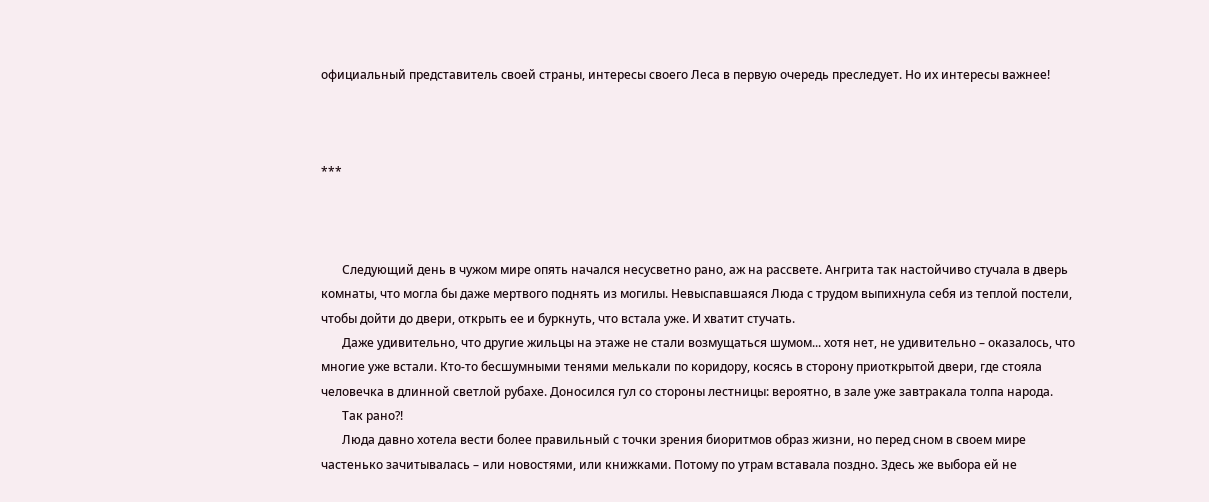официальный представитель своей страны, интересы своего Леса в первую очередь преследует. Но их интересы важнее!



***



       Следующий день в чужом мире опять начался несусветно рано, аж на рассвете. Ангрита так настойчиво стучала в дверь комнаты, что могла бы даже мертвого поднять из могилы. Невыспавшаяся Люда с трудом выпихнула себя из теплой постели, чтобы дойти до двери, открыть ее и буркнуть, что встала уже. И хватит стучать.
       Даже удивительно, что другие жильцы на этаже не стали возмущаться шумом... хотя нет, не удивительно – оказалось, что многие уже встали. Кто-то бесшумными тенями мелькали по коридору, косясь в сторону приоткрытой двери, где стояла человечка в длинной светлой рубахе. Доносился гул со стороны лестницы: вероятно, в зале уже завтракала толпа народа.
       Так рано?!
       Люда давно хотела вести более правильный с точки зрения биоритмов образ жизни, но перед сном в своем мире частенько зачитывалась – или новостями, или книжками. Потому по утрам вставала поздно. Здесь же выбора ей не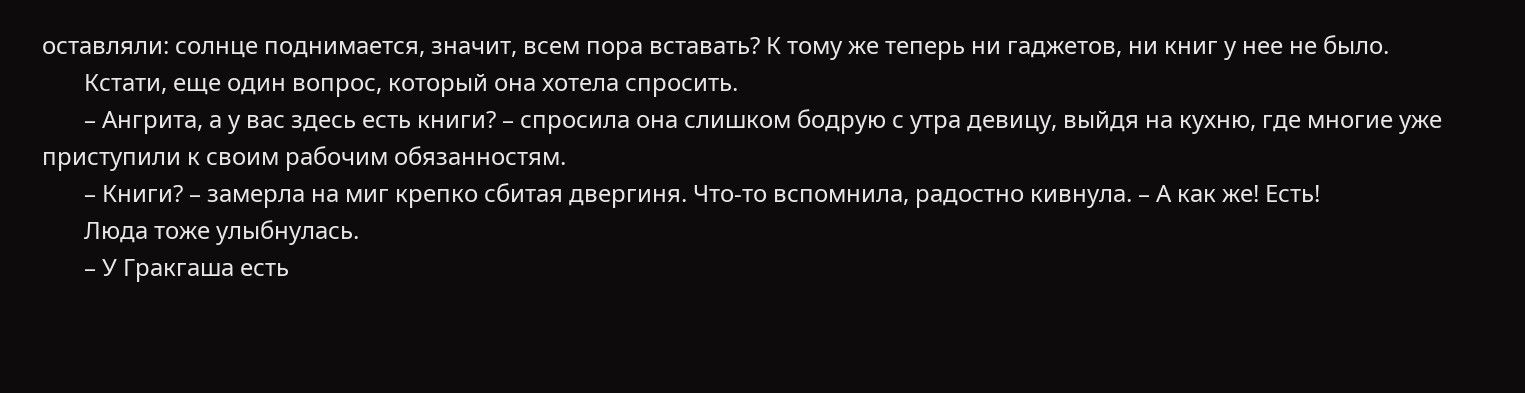оставляли: солнце поднимается, значит, всем пора вставать? К тому же теперь ни гаджетов, ни книг у нее не было.
       Кстати, еще один вопрос, который она хотела спросить.
       – Ангрита, а у вас здесь есть книги? – спросила она слишком бодрую с утра девицу, выйдя на кухню, где многие уже приступили к своим рабочим обязанностям.
       – Книги? – замерла на миг крепко сбитая двергиня. Что-то вспомнила, радостно кивнула. – А как же! Есть!
       Люда тоже улыбнулась.
       – У Гракгаша есть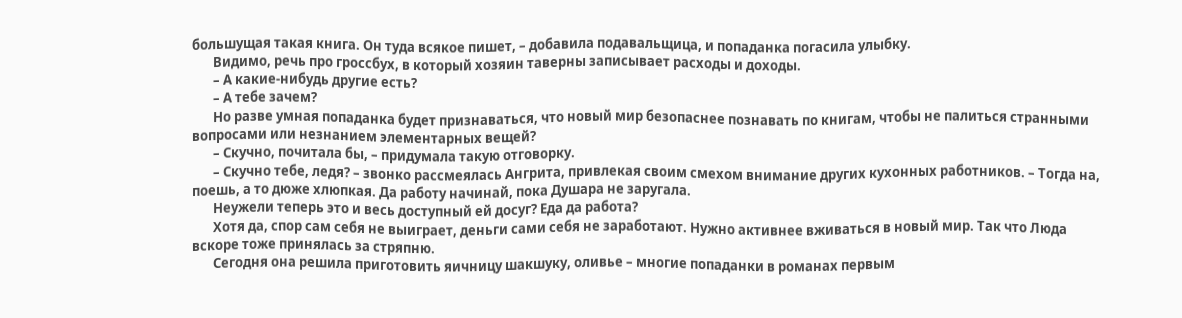большущая такая книга. Он туда всякое пишет, – добавила подавальщица, и попаданка погасила улыбку.
       Видимо, речь про гроссбух, в который хозяин таверны записывает расходы и доходы.
       – А какие-нибудь другие есть?
       – А тебе зачем?
       Но разве умная попаданка будет признаваться, что новый мир безопаснее познавать по книгам, чтобы не палиться странными вопросами или незнанием элементарных вещей?
       – Скучно, почитала бы, – придумала такую отговорку.
       – Скучно тебе, ледя? – звонко рассмеялась Ангрита, привлекая своим смехом внимание других кухонных работников. – Тогда на, поешь, а то дюже хлюпкая. Да работу начинай, пока Душара не заругала.
       Неужели теперь это и весь доступный ей досуг? Еда да работа?
       Хотя да, спор сам себя не выиграет, деньги сами себя не заработают. Нужно активнее вживаться в новый мир. Так что Люда вскоре тоже принялась за стряпню.
       Сегодня она решила приготовить яичницу шакшуку, оливье – многие попаданки в романах первым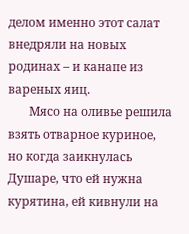делом именно этот салат внедряли на новых родинах – и канапе из вареных яиц.
       Мясо на оливье решила взять отварное куриное, но когда заикнулась Душаре, что ей нужна курятина, ей кивнули на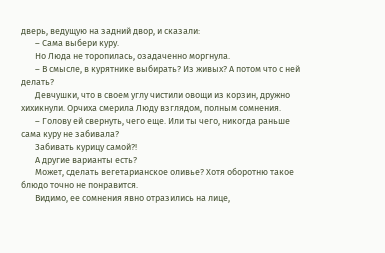дверь, ведущую на задний двор, и сказали:
       – Сама выбери куру.
       Но Люда не торопилась, озадаченно моргнула.
       – В смысле, в курятнике выбирать? Из живых? А потом что с ней делать?
       Девчушки, что в своем углу чистили овощи из корзин, дружно хихикнули. Орчиха смерила Люду взглядом, полным сомнения.
       – Голову ей свернуть, чего еще. Или ты чего, никогда раньше сама куру не забивала?
       Забивать курицу самой?!
       А другие варианты есть?
       Может, сделать вегетарианское оливье? Хотя оборотню такое блюдо точно не понравится.
       Видимо, ее сомнения явно отразились на лице,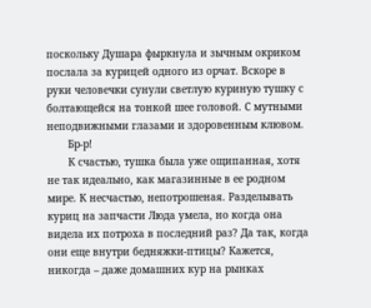поскольку Душара фыркнула и зычным окриком послала за курицей одного из орчат. Вскоре в руки человечки сунули светлую куриную тушку с болтающейся на тонкой шее головой. С мутными неподвижными глазами и здоровенным клювом.
       Бр-р!
       К счастью, тушка была уже ощипанная, хотя не так идеально, как магазинные в ее родном мире. К несчастью, непотрошеная. Разделывать куриц на запчасти Люда умела, но когда она видела их потроха в последний раз? Да так, когда они еще внутри бедняжки-птицы? Кажется, никогда – даже домашних кур на рынках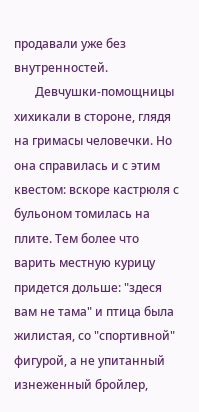продавали уже без внутренностей.
       Девчушки-помощницы хихикали в стороне, глядя на гримасы человечки. Но она справилась и с этим квестом: вскоре кастрюля с бульоном томилась на плите. Тем более что варить местную курицу придется дольше: "здеся вам не тама" и птица была жилистая, со "спортивной" фигурой, а не упитанный изнеженный бройлер,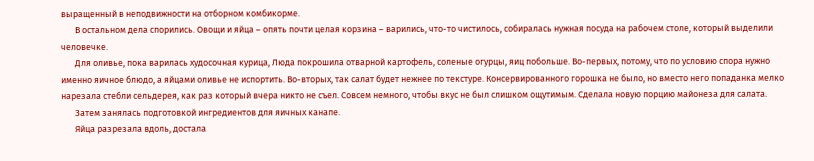выращенный в неподвижности на отборном комбикорме.
       В остальном дела спорились. Овощи и яйца – опять почти целая корзина – варились, что-то чистилось, собиралась нужная посуда на рабочем столе, который выделили человечке.
       Для оливье, пока варилась худосочная курица, Люда покрошила отварной картофель, соленые огурцы, яиц побольше. Во-первых, потому, что по условию спора нужно именно яичное блюдо, а яйцами оливье не испортить. Во-вторых, так салат будет нежнее по текстуре. Консервированного горошка не было, но вместо него попаданка мелко нарезала стебли сельдерея, как раз который вчера никто не съел. Совсем немного, чтобы вкус не был слишком ощутимым. Сделала новую порцию майонеза для салата.
       Затем занялась подготовкой ингредиентов для яичных канапе.
       Яйца разрезала вдоль, достала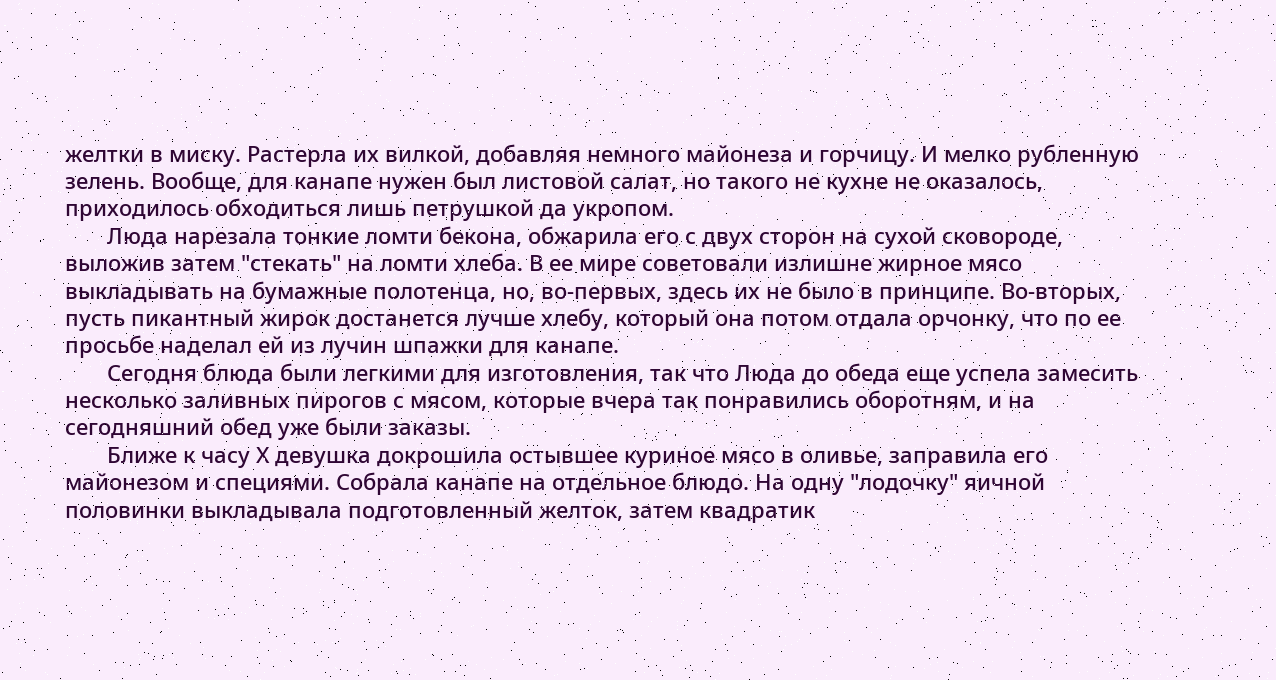желтки в миску. Растерла их вилкой, добавляя немного майонеза и горчицу. И мелко рубленную зелень. Вообще, для канапе нужен был листовой салат, но такого не кухне не оказалось, приходилось обходиться лишь петрушкой да укропом.
       Люда нарезала тонкие ломти бекона, обжарила его с двух сторон на сухой сковороде, выложив затем "стекать" на ломти хлеба. В ее мире советовали излишне жирное мясо выкладывать на бумажные полотенца, но, во-первых, здесь их не было в принципе. Во-вторых, пусть пикантный жирок достанется лучше хлебу, который она потом отдала орчонку, что по ее просьбе наделал ей из лучин шпажки для канапе.
       Сегодня блюда были легкими для изготовления, так что Люда до обеда еще успела замесить несколько заливных пирогов с мясом, которые вчера так понравились оборотням, и на сегодняшний обед уже были заказы.
       Ближе к часу Х девушка докрошила остывшее куриное мясо в оливье, заправила его майонезом и специями. Собрала канапе на отдельное блюдо. На одну "лодочку" яичной половинки выкладывала подготовленный желток, затем квадратик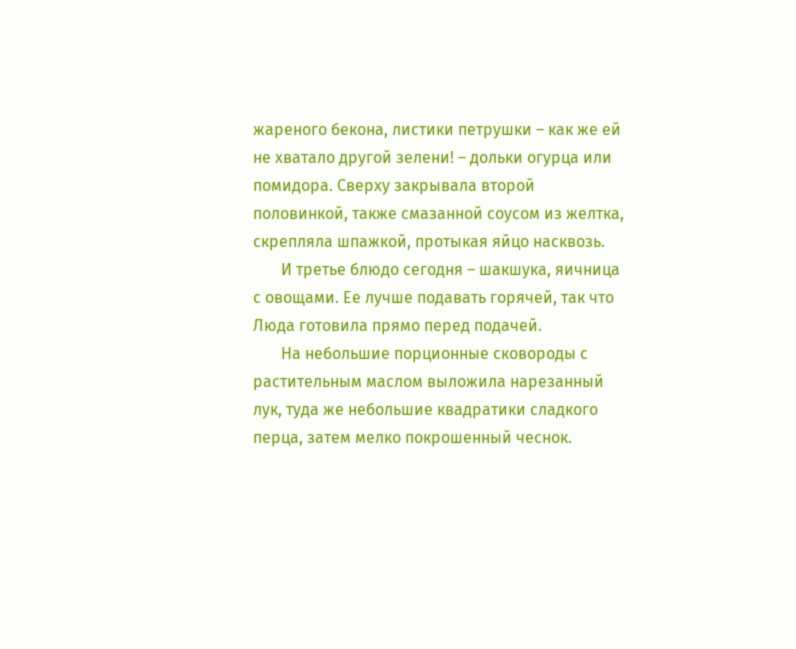жареного бекона, листики петрушки – как же ей не хватало другой зелени! – дольки огурца или помидора. Сверху закрывала второй половинкой, также смазанной соусом из желтка, скрепляла шпажкой, протыкая яйцо насквозь.
       И третье блюдо сегодня – шакшука, яичница с овощами. Ее лучше подавать горячей, так что Люда готовила прямо перед подачей.
       На небольшие порционные сковороды с растительным маслом выложила нарезанный лук, туда же небольшие квадратики сладкого перца, затем мелко покрошенный чеснок.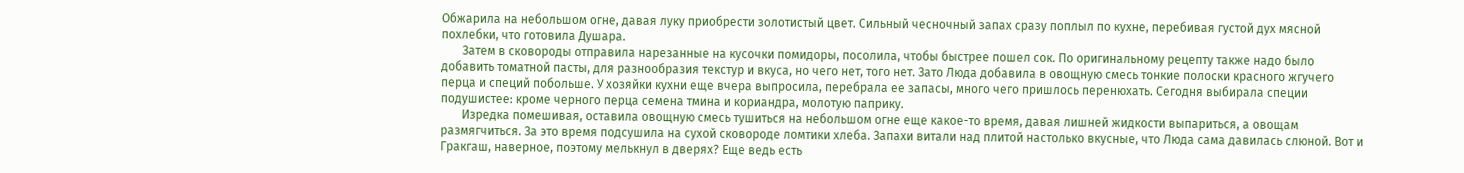Обжарила на небольшом огне, давая луку приобрести золотистый цвет. Сильный чесночный запах сразу поплыл по кухне, перебивая густой дух мясной похлебки, что готовила Душара.
       Затем в сковороды отправила нарезанные на кусочки помидоры, посолила, чтобы быстрее пошел сок. По оригинальному рецепту также надо было добавить томатной пасты, для разнообразия текстур и вкуса, но чего нет, того нет. Зато Люда добавила в овощную смесь тонкие полоски красного жгучего перца и специй побольше. У хозяйки кухни еще вчера выпросила, перебрала ее запасы, много чего пришлось перенюхать. Сегодня выбирала специи подушистее: кроме черного перца семена тмина и кориандра, молотую паприку.
       Изредка помешивая, оставила овощную смесь тушиться на небольшом огне еще какое-то время, давая лишней жидкости выпариться, а овощам размягчиться. За это время подсушила на сухой сковороде ломтики хлеба. Запахи витали над плитой настолько вкусные, что Люда сама давилась слюной. Вот и Гракгаш, наверное, поэтому мелькнул в дверях? Еще ведь есть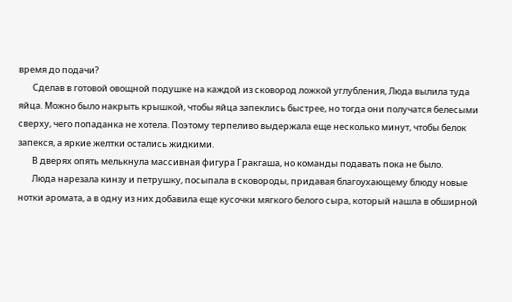время до подачи?
       Сделав в готовой овощной подушке на каждой из сковород ложкой углубления, Люда вылила туда яйца. Можно было накрыть крышкой, чтобы яйца запеклись быстрее, но тогда они получатся белесыми сверху, чего попаданка не хотела. Поэтому терпеливо выдержала еще несколько минут, чтобы белок запекся, а яркие желтки остались жидкими.
       В дверях опять мелькнула массивная фигура Гракгаша, но команды подавать пока не было.
       Люда нарезала кинзу и петрушку, посыпала в сковороды, придавая благоухающему блюду новые нотки аромата, а в одну из них добавила еще кусочки мягкого белого сыра, который нашла в обширной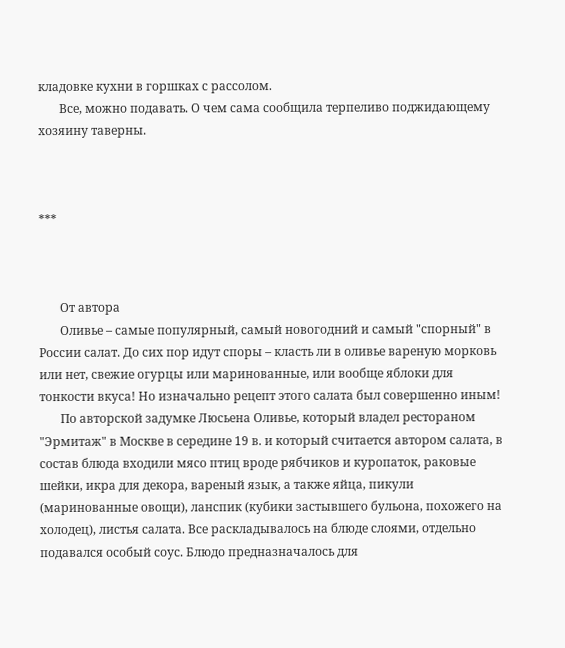кладовке кухни в горшках с рассолом.
       Все, можно подавать. О чем сама сообщила терпеливо поджидающему хозяину таверны.



***



       От автора
       Оливье – самые популярный, самый новогодний и самый "спорный" в России салат. До сих пор идут споры – класть ли в оливье вареную морковь или нет, свежие огурцы или маринованные, или вообще яблоки для тонкости вкуса! Но изначально рецепт этого салата был совершенно иным!
       По авторской задумке Люсьена Оливье, который владел рестораном "Эрмитаж" в Москве в середине 19 в. и который считается автором салата, в состав блюда входили мясо птиц вроде рябчиков и куропаток, раковые шейки, икра для декора, вареный язык, а также яйца, пикули (маринованные овощи), ланспик (кубики застывшего бульона, похожего на холодец), листья салата. Все раскладывалось на блюде слоями, отдельно подавался особый соус. Блюдо предназначалось для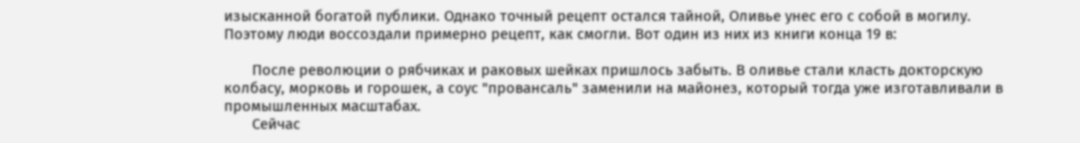изысканной богатой публики. Однако точный рецепт остался тайной, Оливье унес его с собой в могилу. Поэтому люди воссоздали примерно рецепт, как смогли. Вот один из них из книги конца 19 в:

       После революции о рябчиках и раковых шейках пришлось забыть. В оливье стали класть докторскую колбасу, морковь и горошек, а соус "провансаль" заменили на майонез, который тогда уже изготавливали в промышленных масштабах.
       Сейчас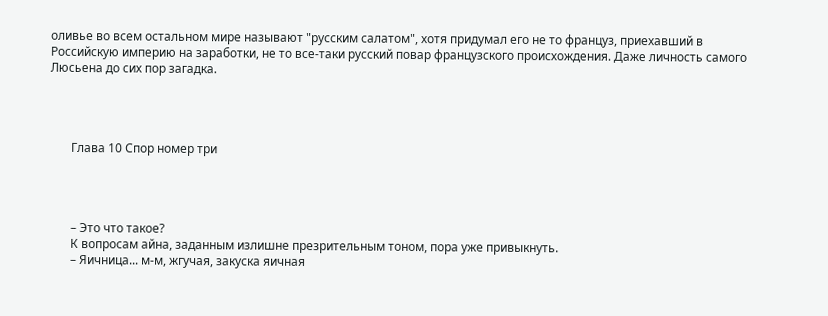оливье во всем остальном мире называют "русским салатом", хотя придумал его не то француз, приехавший в Российскую империю на заработки, не то все-таки русский повар французского происхождения. Даже личность самого Люсьена до сих пор загадка.




       Глава 10 Спор номер три




       – Это что такое?
       К вопросам айна, заданным излишне презрительным тоном, пора уже привыкнуть.
       – Яичница... м-м, жгучая, закуска яичная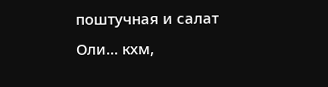поштучная и салат Оли... кхм,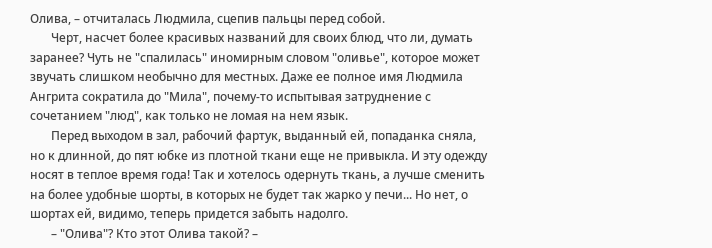Олива, – отчиталась Людмила, сцепив пальцы перед собой.
       Черт, насчет более красивых названий для своих блюд, что ли, думать заранее? Чуть не "спалилась" иномирным словом "оливье", которое может звучать слишком необычно для местных. Даже ее полное имя Людмила Ангрита сократила до "Мила", почему-то испытывая затруднение с сочетанием "люд", как только не ломая на нем язык.
       Перед выходом в зал, рабочий фартук, выданный ей, попаданка сняла, но к длинной, до пят юбке из плотной ткани еще не привыкла. И эту одежду носят в теплое время года! Так и хотелось одернуть ткань, а лучше сменить на более удобные шорты, в которых не будет так жарко у печи... Но нет, о шортах ей, видимо, теперь придется забыть надолго.
       – "Олива"? Кто этот Олива такой? –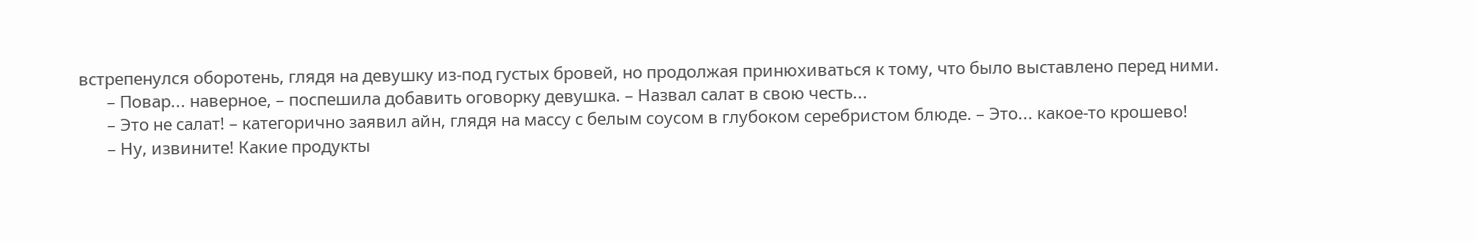встрепенулся оборотень, глядя на девушку из-под густых бровей, но продолжая принюхиваться к тому, что было выставлено перед ними.
       – Повар... наверное, – поспешила добавить оговорку девушка. – Назвал салат в свою честь...
       – Это не салат! – категорично заявил айн, глядя на массу с белым соусом в глубоком серебристом блюде. – Это... какое-то крошево!
       – Ну, извините! Какие продукты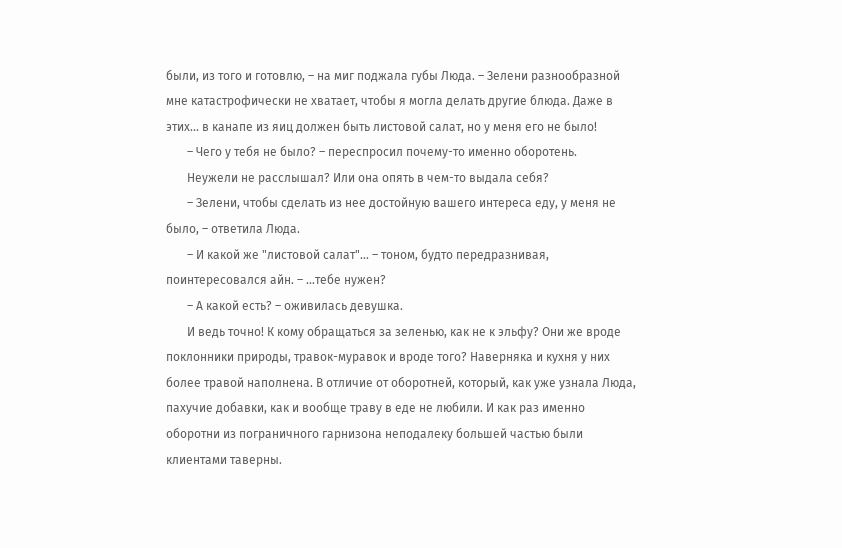были, из того и готовлю, – на миг поджала губы Люда. – Зелени разнообразной мне катастрофически не хватает, чтобы я могла делать другие блюда. Даже в этих... в канапе из яиц должен быть листовой салат, но у меня его не было!
       – Чего у тебя не было? – переспросил почему-то именно оборотень.
       Неужели не расслышал? Или она опять в чем-то выдала себя?
       – Зелени, чтобы сделать из нее достойную вашего интереса еду, у меня не было, – ответила Люда.
       – И какой же "листовой салат"... – тоном, будто передразнивая, поинтересовался айн. – ...тебе нужен?
       – А какой есть? – оживилась девушка.
       И ведь точно! К кому обращаться за зеленью, как не к эльфу? Они же вроде поклонники природы, травок-муравок и вроде того? Наверняка и кухня у них более травой наполнена. В отличие от оборотней, который, как уже узнала Люда, пахучие добавки, как и вообще траву в еде не любили. И как раз именно оборотни из пограничного гарнизона неподалеку большей частью были клиентами таверны.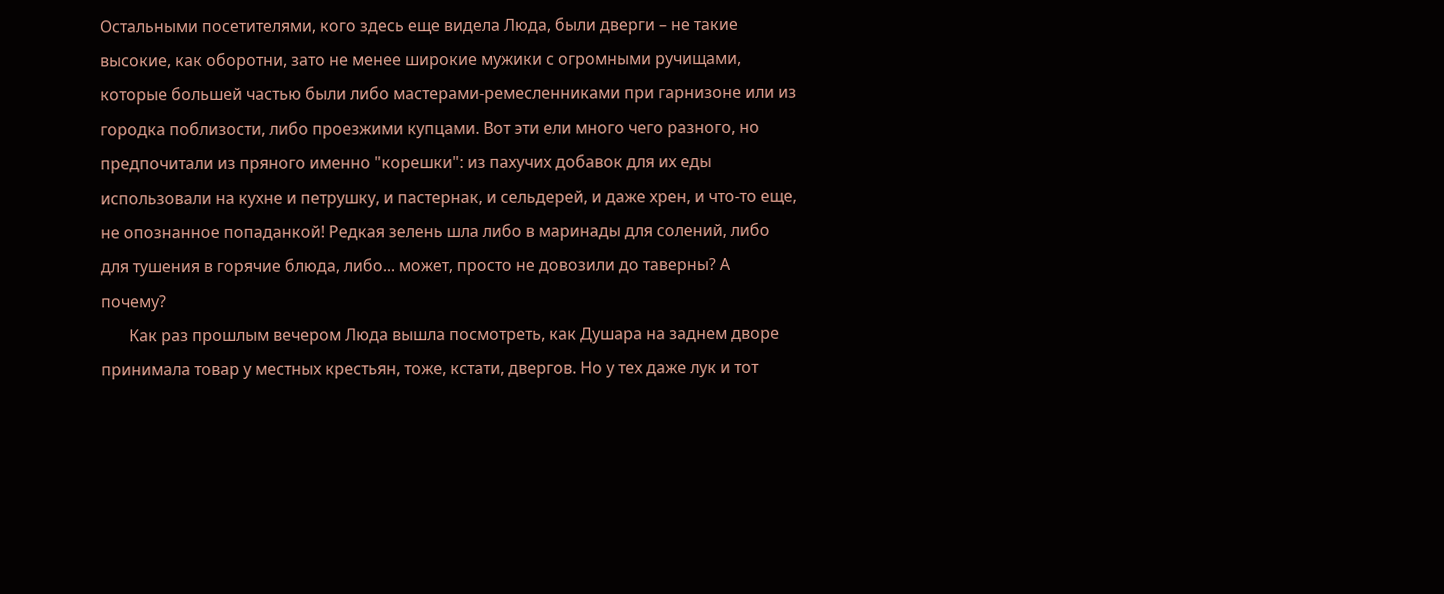Остальными посетителями, кого здесь еще видела Люда, были дверги – не такие высокие, как оборотни, зато не менее широкие мужики с огромными ручищами, которые большей частью были либо мастерами-ремесленниками при гарнизоне или из городка поблизости, либо проезжими купцами. Вот эти ели много чего разного, но предпочитали из пряного именно "корешки": из пахучих добавок для их еды использовали на кухне и петрушку, и пастернак, и сельдерей, и даже хрен, и что-то еще, не опознанное попаданкой! Редкая зелень шла либо в маринады для солений, либо для тушения в горячие блюда, либо... может, просто не довозили до таверны? А почему?
       Как раз прошлым вечером Люда вышла посмотреть, как Душара на заднем дворе принимала товар у местных крестьян, тоже, кстати, двергов. Но у тех даже лук и тот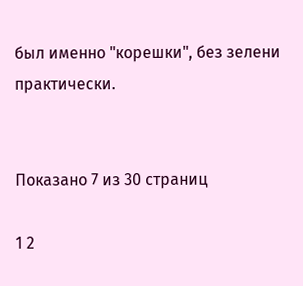был именно "корешки", без зелени практически.


Показано 7 из 30 страниц

1 2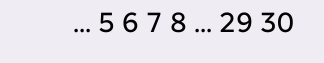... 5 6 7 8 ... 29 30